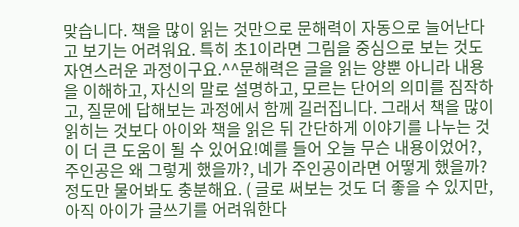맞습니다. 책을 많이 읽는 것만으로 문해력이 자동으로 늘어난다고 보기는 어려워요. 특히 초1이라면 그림을 중심으로 보는 것도 자연스러운 과정이구요.^^문해력은 글을 읽는 양뿐 아니라 내용을 이해하고, 자신의 말로 설명하고, 모르는 단어의 의미를 짐작하고, 질문에 답해보는 과정에서 함께 길러집니다. 그래서 책을 많이 읽히는 것보다 아이와 책을 읽은 뒤 간단하게 이야기를 나누는 것이 더 큰 도움이 될 수 있어요!예를 들어 오늘 무슨 내용이었어?, 주인공은 왜 그렇게 했을까?, 네가 주인공이라면 어떻게 했을까? 정도만 물어봐도 충분해요. ( 글로 써보는 것도 더 좋을 수 있지만, 아직 아이가 글쓰기를 어려워한다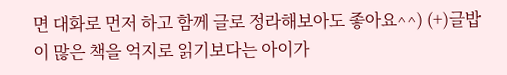면 대화로 먼저 하고 함께 글로 정라해보아도 좋아요^^) (+)글밥이 많은 책을 억지로 읽기보다는 아이가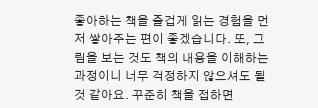좋아하는 책을 즐겁게 읽는 경험을 먼저 쌓아주는 편이 좋겠습니다. 또, 그림을 보는 것도 책의 내용을 이해하는 과정이니 너무 걱정하지 않으셔도 될 것 같아요. 꾸준히 책을 접하면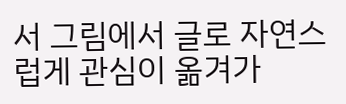서 그림에서 글로 자연스럽게 관심이 옮겨가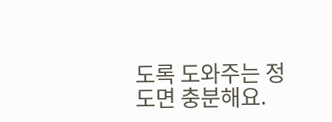도록 도와주는 정도면 충분해요.